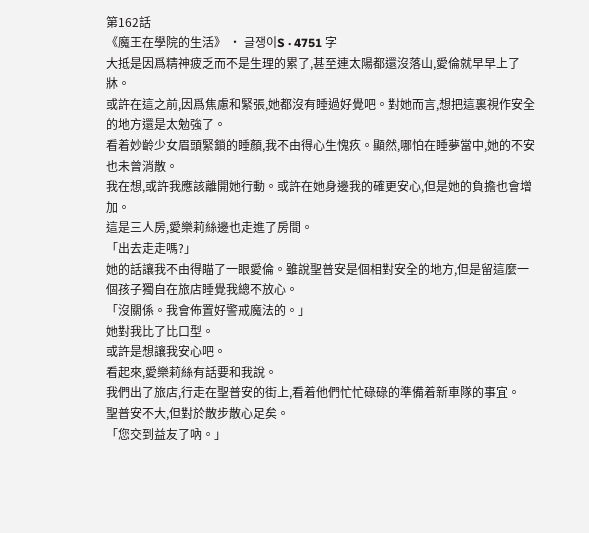第162話
《魔王在學院的生活》 · 글쟁이S · 4751 字
大抵是因爲精神疲乏而不是生理的累了,甚至連太陽都還沒落山,愛倫就早早上了牀。
或許在這之前,因爲焦慮和緊張,她都沒有睡過好覺吧。對她而言,想把這裏視作安全的地方還是太勉強了。
看着妙齡少女眉頭緊鎖的睡顏,我不由得心生愧疚。顯然,哪怕在睡夢當中,她的不安也未曾消散。
我在想,或許我應該離開她行動。或許在她身邊我的確更安心,但是她的負擔也會增加。
這是三人房,愛樂莉絲邊也走進了房間。
「出去走走嗎?」
她的話讓我不由得瞄了一眼愛倫。雖說聖普安是個相對安全的地方,但是留這麼一個孩子獨自在旅店睡覺我總不放心。
「沒關係。我會佈置好警戒魔法的。」
她對我比了比口型。
或許是想讓我安心吧。
看起來,愛樂莉絲有話要和我說。
我們出了旅店,行走在聖普安的街上,看着他們忙忙碌碌的準備着新車隊的事宜。
聖普安不大,但對於散步散心足矣。
「您交到益友了吶。」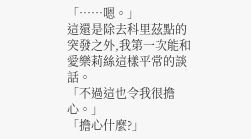「……嗯。」
這還是除去科里茲點的突發之外,我第一次能和愛樂莉絲這樣平常的談話。
「不過這也令我很擔心。」
「擔心什麼?」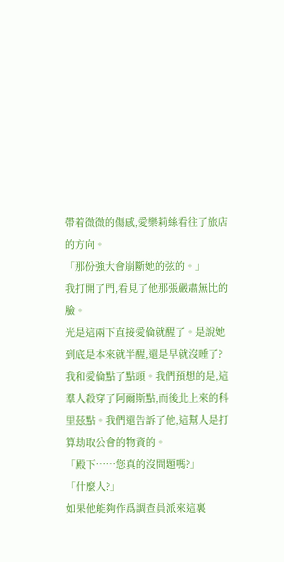帶着微微的傷感,愛樂莉絲看往了旅店的方向。
「那份強大會崩斷她的弦的。」
我打開了門,看見了他那張嚴肅無比的臉。
光是這兩下直接愛倫就醒了。是說她到底是本來就半醒,還是早就沒睡了?
我和愛倫點了點頭。我們預想的是,這羣人殺穿了阿爾斯點,而後北上來的科里茲點。我們還告訴了他,這幫人是打算劫取公會的物資的。
「殿下……您真的沒問題嗎?」
「什麼人?」
如果他能夠作爲調查員派來這裏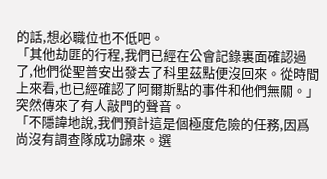的話,想必職位也不低吧。
「其他劫匪的行程,我們已經在公會記錄裏面確認過了,他們從聖普安出發去了科里茲點便沒回來。從時間上來看,也已經確認了阿爾斯點的事件和他們無關。」
突然傳來了有人敲門的聲音。
「不隱諱地說,我們預計這是個極度危險的任務,因爲尚沒有調查隊成功歸來。選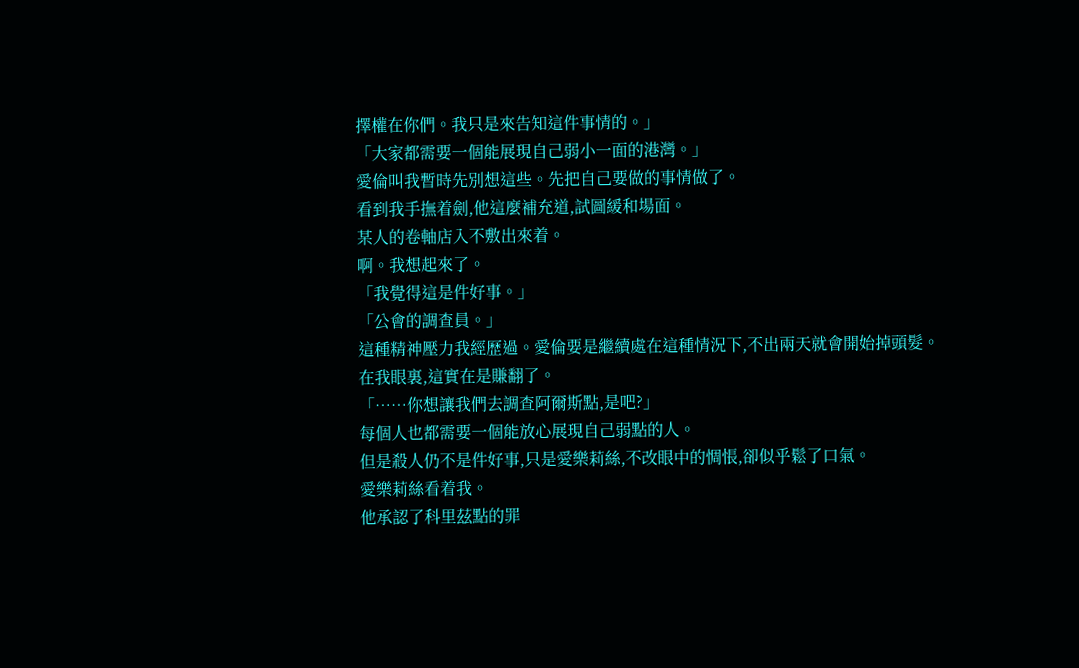擇權在你們。我只是來告知這件事情的。」
「大家都需要一個能展現自己弱小一面的港灣。」
愛倫叫我暫時先別想這些。先把自己要做的事情做了。
看到我手撫着劍,他這麼補充道,試圖緩和場面。
某人的卷軸店入不敷出來着。
啊。我想起來了。
「我覺得這是件好事。」
「公會的調查員。」
這種精神壓力我經歷過。愛倫要是繼續處在這種情況下,不出兩天就會開始掉頭髮。
在我眼裏,這實在是賺翻了。
「……你想讓我們去調查阿爾斯點,是吧?」
每個人也都需要一個能放心展現自己弱點的人。
但是殺人仍不是件好事,只是愛樂莉絲,不改眼中的惆悵,卻似乎鬆了口氣。
愛樂莉絲看着我。
他承認了科里茲點的罪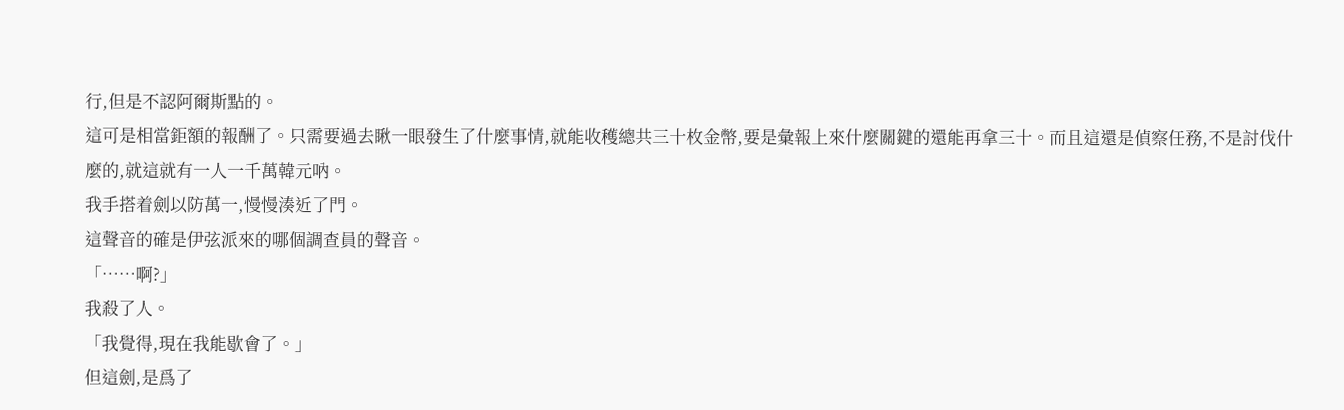行,但是不認阿爾斯點的。
這可是相當鉅額的報酬了。只需要過去瞅一眼發生了什麼事情,就能收穫總共三十枚金幣,要是彙報上來什麼關鍵的還能再拿三十。而且這還是偵察任務,不是討伐什麼的,就這就有一人一千萬韓元吶。
我手搭着劍以防萬一,慢慢湊近了門。
這聲音的確是伊弦派來的哪個調查員的聲音。
「……啊?」
我殺了人。
「我覺得,現在我能歇會了。」
但這劍,是爲了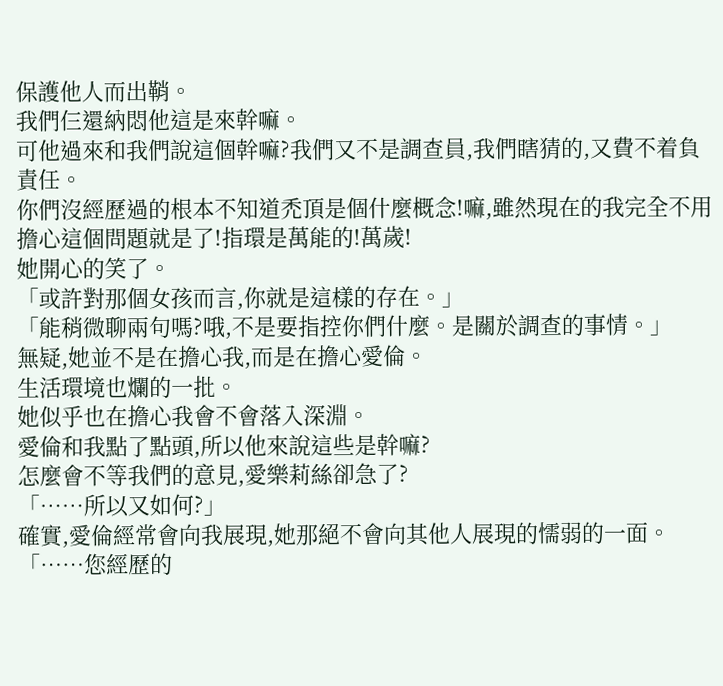保護他人而出鞘。
我們仨還納悶他這是來幹嘛。
可他過來和我們說這個幹嘛?我們又不是調查員,我們瞎猜的,又費不着負責任。
你們沒經歷過的根本不知道禿頂是個什麼概念!嘛,雖然現在的我完全不用擔心這個問題就是了!指環是萬能的!萬歲!
她開心的笑了。
「或許對那個女孩而言,你就是這樣的存在。」
「能稍微聊兩句嗎?哦,不是要指控你們什麼。是關於調查的事情。」
無疑,她並不是在擔心我,而是在擔心愛倫。
生活環境也爛的一批。
她似乎也在擔心我會不會落入深淵。
愛倫和我點了點頭,所以他來說這些是幹嘛?
怎麼會不等我們的意見,愛樂莉絲卻急了?
「……所以又如何?」
確實,愛倫經常會向我展現,她那絕不會向其他人展現的懦弱的一面。
「……您經歷的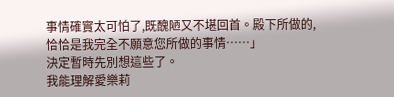事情確實太可怕了,既醜陋又不堪回首。殿下所做的,恰恰是我完全不願意您所做的事情……」
決定暫時先別想這些了。
我能理解愛樂莉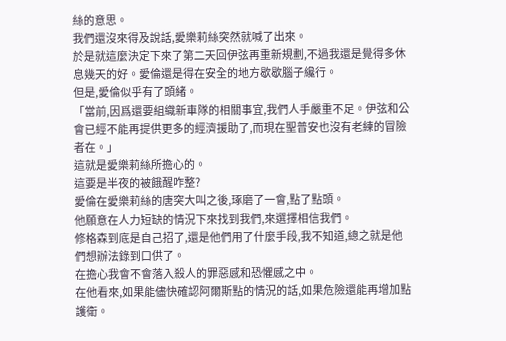絲的意思。
我們還沒來得及說話,愛樂莉絲突然就喊了出來。
於是就這麼決定下來了第二天回伊弦再重新規劃,不過我還是覺得多休息幾天的好。愛倫還是得在安全的地方歇歇腦子纔行。
但是,愛倫似乎有了頭緒。
「當前,因爲還要組織新車隊的相關事宜,我們人手嚴重不足。伊弦和公會已經不能再提供更多的經濟援助了,而現在聖普安也沒有老練的冒險者在。」
這就是愛樂莉絲所擔心的。
這要是半夜的被餓醒咋整?
愛倫在愛樂莉絲的唐突大叫之後,琢磨了一會,點了點頭。
他願意在人力短缺的情況下來找到我們,來選擇相信我們。
修格森到底是自己招了,還是他們用了什麼手段,我不知道,總之就是他們想辦法錄到口供了。
在擔心我會不會落入殺人的罪惡感和恐懼感之中。
在他看來,如果能儘快確認阿爾斯點的情況的話,如果危險還能再增加點護衛。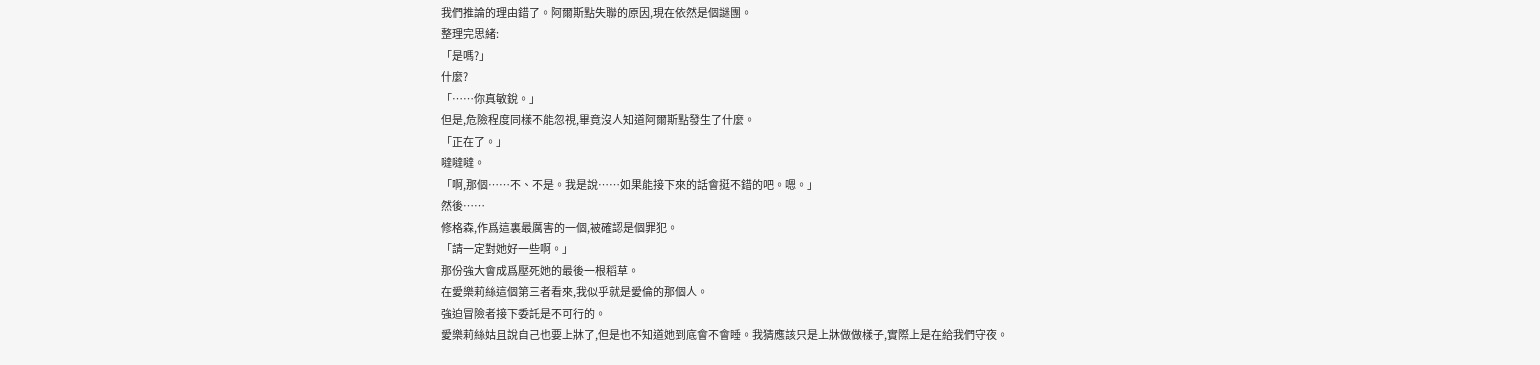我們推論的理由錯了。阿爾斯點失聯的原因,現在依然是個謎團。
整理完思緒:
「是嗎?」
什麼?
「……你真敏銳。」
但是,危險程度同樣不能忽視,畢竟沒人知道阿爾斯點發生了什麼。
「正在了。」
噠噠噠。
「啊,那個……不、不是。我是說……如果能接下來的話會挺不錯的吧。嗯。」
然後……
修格森,作爲這裏最厲害的一個,被確認是個罪犯。
「請一定對她好一些啊。」
那份強大會成爲壓死她的最後一根稻草。
在愛樂莉絲這個第三者看來,我似乎就是愛倫的那個人。
強迫冒險者接下委託是不可行的。
愛樂莉絲姑且說自己也要上牀了,但是也不知道她到底會不會睡。我猜應該只是上牀做做樣子,實際上是在給我們守夜。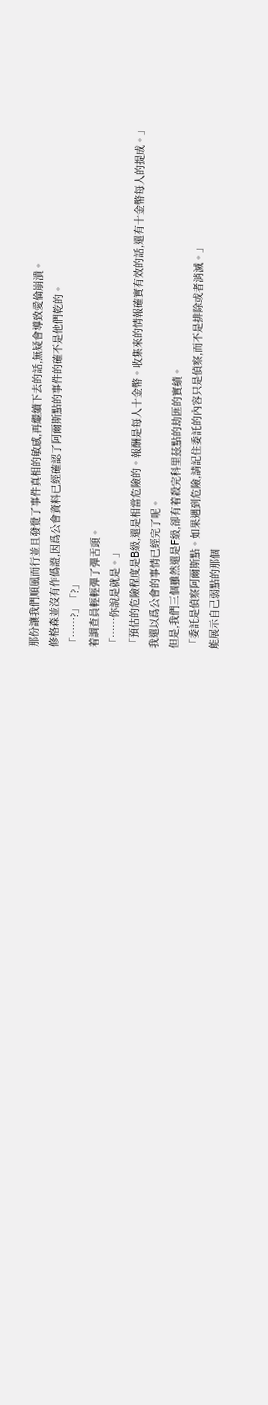那份讓我們順風而行並且發覺了事件真相的敏感,再繼續下去的話,無疑會導致愛倫崩潰。
修格森並沒有作僞證,因爲公會資料已經確認了阿爾斯點的事件的確不是他們乾的。
「……?」「?」
着調查員輕輕彈了彈舌頭。
「……你說是就是。」
「預估的危險程度是B級,還是相當危險的。報酬是每人十金幣。收集來的情報確實有效的話,還有十金幣每人的提成。」
我還以爲公會的事情已經完了呢。
但是,我們三個雖然還是F級,卻有着殺完科里茲點的劫匪的實績。
「委託是偵察阿爾斯點。如果遇到危險,請記住委託的內容只是偵察,而不是排除或者消滅。」
能展示自己弱點的那個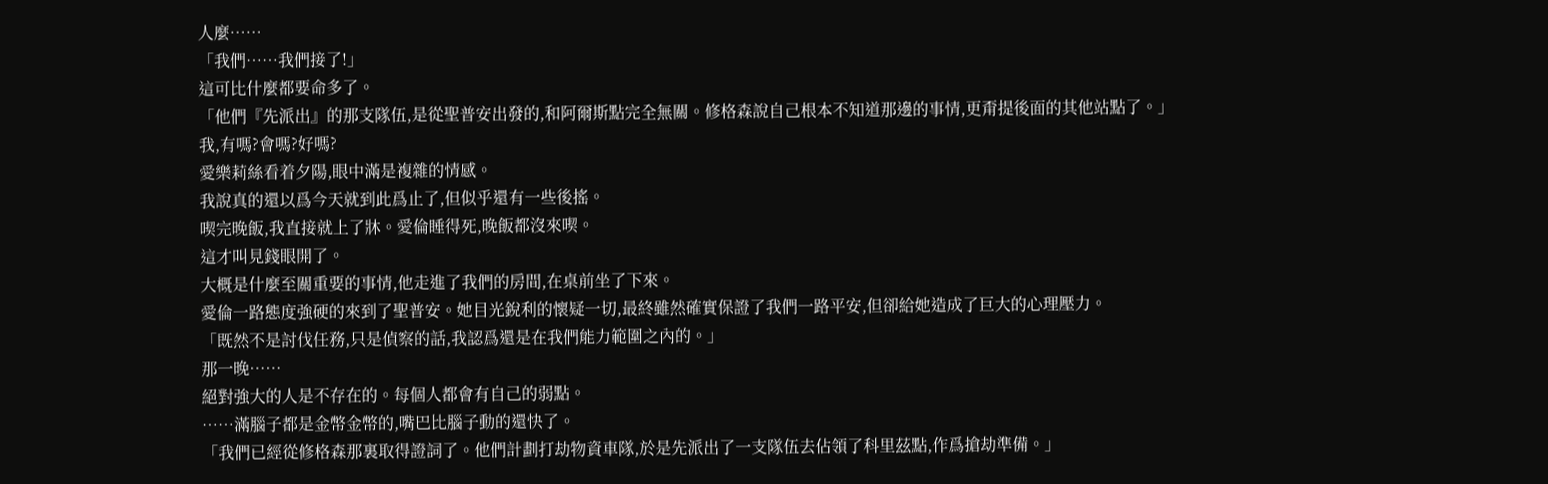人麼……
「我們……我們接了!」
這可比什麼都要命多了。
「他們『先派出』的那支隊伍,是從聖普安出發的,和阿爾斯點完全無關。修格森說自己根本不知道那邊的事情,更甭提後面的其他站點了。」
我,有嗎?會嗎?好嗎?
愛樂莉絲看着夕陽,眼中滿是複雜的情感。
我說真的還以爲今天就到此爲止了,但似乎還有一些後搖。
喫完晚飯,我直接就上了牀。愛倫睡得死,晚飯都沒來喫。
這才叫見錢眼開了。
大概是什麼至關重要的事情,他走進了我們的房間,在桌前坐了下來。
愛倫一路態度強硬的來到了聖普安。她目光銳利的懷疑一切,最終雖然確實保證了我們一路平安,但卻給她造成了巨大的心理壓力。
「既然不是討伐任務,只是偵察的話,我認爲還是在我們能力範圍之內的。」
那一晚……
絕對強大的人是不存在的。每個人都會有自己的弱點。
……滿腦子都是金幣金幣的,嘴巴比腦子動的還快了。
「我們已經從修格森那裏取得證詞了。他們計劃打劫物資車隊,於是先派出了一支隊伍去佔領了科里茲點,作爲搶劫準備。」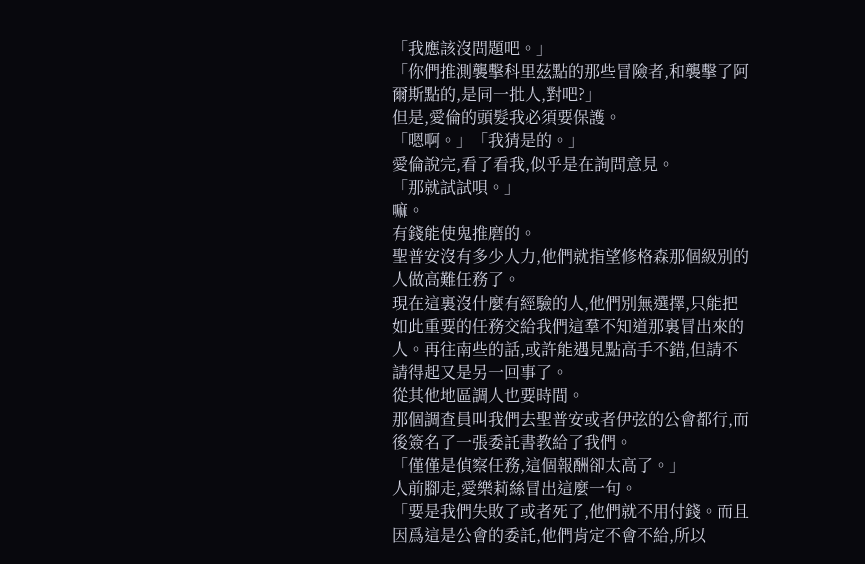「我應該沒問題吧。」
「你們推測襲擊科里茲點的那些冒險者,和襲擊了阿爾斯點的,是同一批人,對吧?」
但是,愛倫的頭髮我必須要保護。
「嗯啊。」「我猜是的。」
愛倫說完,看了看我,似乎是在詢問意見。
「那就試試唄。」
嘛。
有錢能使鬼推磨的。
聖普安沒有多少人力,他們就指望修格森那個級別的人做高難任務了。
現在這裏沒什麼有經驗的人,他們別無選擇,只能把如此重要的任務交給我們這羣不知道那裏冒出來的人。再往南些的話,或許能遇見點高手不錯,但請不請得起又是另一回事了。
從其他地區調人也要時間。
那個調查員叫我們去聖普安或者伊弦的公會都行,而後簽名了一張委託書教給了我們。
「僅僅是偵察任務,這個報酬卻太高了。」
人前腳走,愛樂莉絲冒出這麼一句。
「要是我們失敗了或者死了,他們就不用付錢。而且因爲這是公會的委託,他們肯定不會不給,所以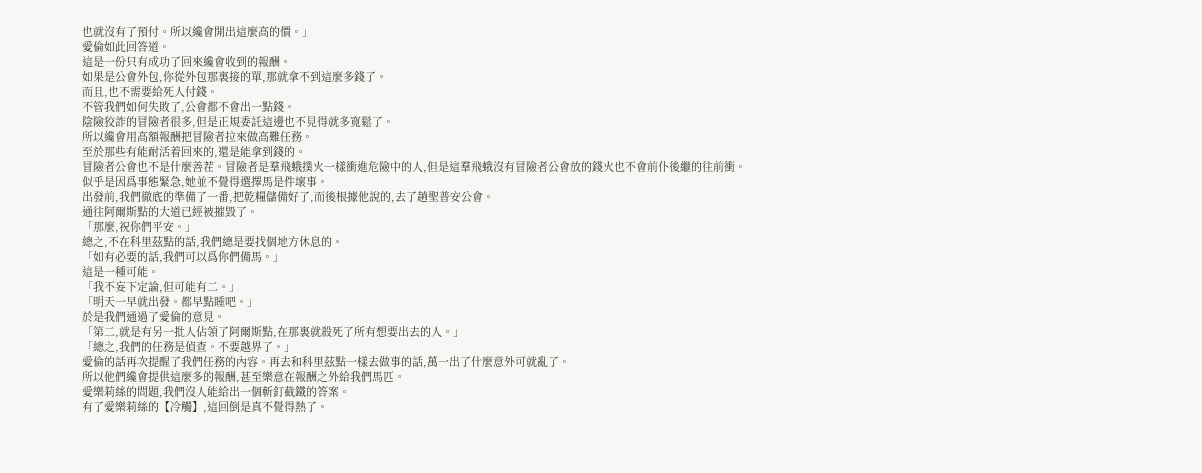也就沒有了預付。所以纔會開出這麼高的價。」
愛倫如此回答道。
這是一份只有成功了回來纔會收到的報酬。
如果是公會外包,你從外包那裏接的單,那就拿不到這麼多錢了。
而且,也不需要給死人付錢。
不管我們如何失敗了,公會都不會出一點錢。
陰險狡詐的冒險者很多,但是正規委託這邊也不見得就多寬鬆了。
所以纔會用高額報酬把冒險者拉來做高難任務。
至於那些有能耐活着回來的,還是能拿到錢的。
冒險者公會也不是什麼善茬。冒險者是羣飛蛾撲火一樣衝進危險中的人,但是這羣飛蛾沒有冒險者公會放的錢火也不會前仆後繼的往前衝。
似乎是因爲事態緊急,她並不覺得選擇馬是件壞事。
出發前,我們徹底的準備了一番,把乾糧儲備好了,而後根據他說的,去了趟聖普安公會。
通往阿爾斯點的大道已經被摧毀了。
「那麼,祝你們平安。」
總之,不在科里茲點的話,我們總是要找個地方休息的。
「如有必要的話,我們可以爲你們備馬。」
這是一種可能。
「我不妄下定論,但可能有二。」
「明天一早就出發。都早點睡吧。」
於是我們通過了愛倫的意見。
「第二,就是有另一批人佔領了阿爾斯點,在那裏就殺死了所有想要出去的人。」
「總之,我們的任務是偵查。不要越界了。」
愛倫的話再次提醒了我們任務的內容。再去和科里茲點一樣去做事的話,萬一出了什麼意外可就亂了。
所以他們纔會提供這麼多的報酬,甚至樂意在報酬之外給我們馬匹。
愛樂莉絲的問題,我們沒人能給出一個斬釘截鐵的答案。
有了愛樂莉絲的【冷觸】,這回倒是真不覺得熱了。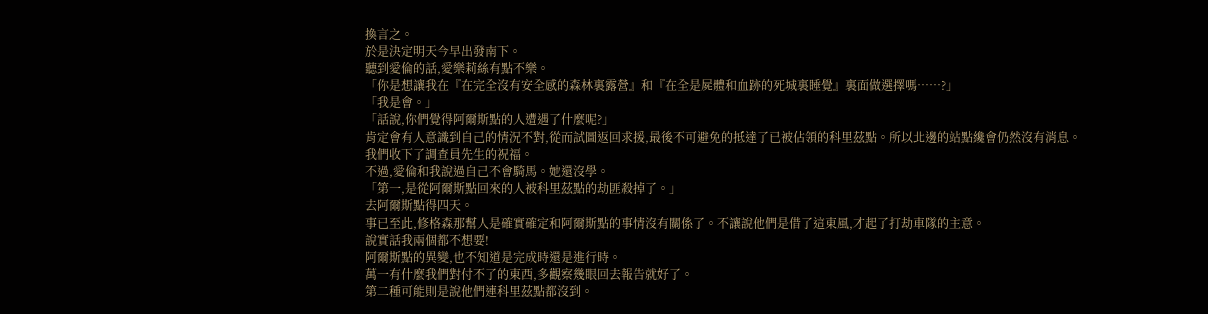換言之。
於是決定明天今早出發南下。
聽到愛倫的話,愛樂莉絲有點不樂。
「你是想讓我在『在完全沒有安全感的森林裏露營』和『在全是屍體和血跡的死城裏睡覺』裏面做選擇嗎……?」
「我是會。」
「話說,你們覺得阿爾斯點的人遭遇了什麼呢?」
肯定會有人意識到自己的情況不對,從而試圖返回求援,最後不可避免的抵達了已被佔領的科里茲點。所以北邊的站點纔會仍然沒有消息。
我們收下了調查員先生的祝福。
不過,愛倫和我說過自己不會騎馬。她還沒學。
「第一,是從阿爾斯點回來的人被科里茲點的劫匪殺掉了。」
去阿爾斯點得四天。
事已至此,修格森那幫人是確實確定和阿爾斯點的事情沒有關係了。不讓說他們是借了這東風,才起了打劫車隊的主意。
說實話我兩個都不想要!
阿爾斯點的異變,也不知道是完成時還是進行時。
萬一有什麼我們對付不了的東西,多觀察幾眼回去報告就好了。
第二種可能則是說他們連科里茲點都沒到。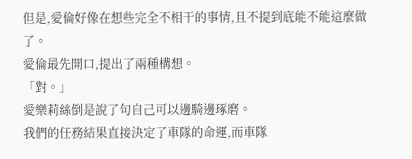但是,愛倫好像在想些完全不相干的事情,且不提到底能不能這麼做了。
愛倫最先開口,提出了兩種構想。
「對。」
愛樂莉絲倒是說了句自己可以邊騎邊琢磨。
我們的任務結果直接決定了車隊的命運,而車隊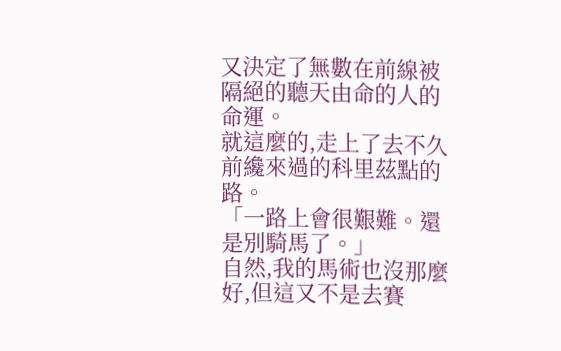又決定了無數在前線被隔絕的聽天由命的人的命運。
就這麼的,走上了去不久前纔來過的科里茲點的路。
「一路上會很艱難。還是別騎馬了。」
自然,我的馬術也沒那麼好,但這又不是去賽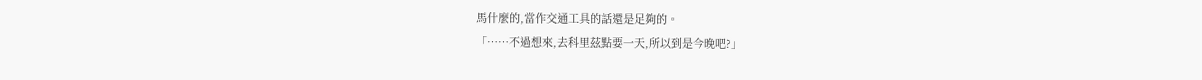馬什麼的,當作交通工具的話還是足夠的。
「……不過想來,去科里茲點要一天,所以到是今晚吧?」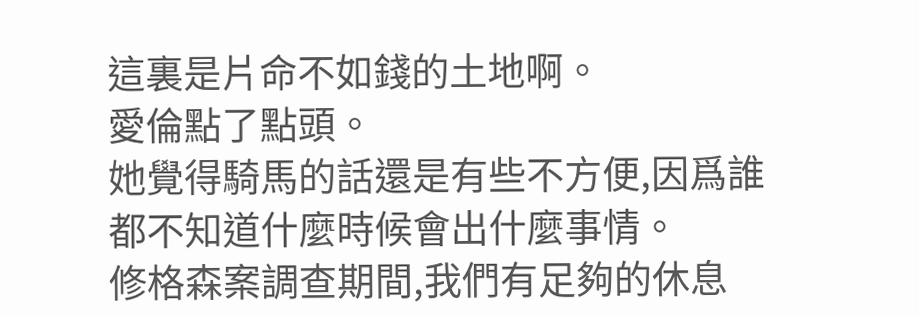這裏是片命不如錢的土地啊。
愛倫點了點頭。
她覺得騎馬的話還是有些不方便,因爲誰都不知道什麼時候會出什麼事情。
修格森案調查期間,我們有足夠的休息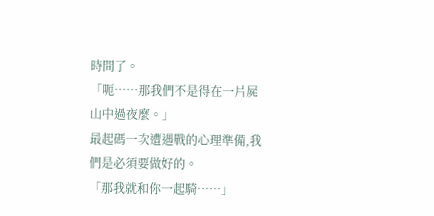時間了。
「呃……那我們不是得在一片屍山中過夜麼。」
最起碼一次遭遇戰的心理準備,我們是必須要做好的。
「那我就和你一起騎……」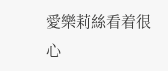愛樂莉絲看着很心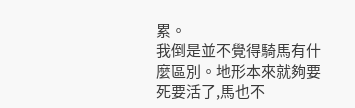累。
我倒是並不覺得騎馬有什麼區別。地形本來就夠要死要活了,馬也不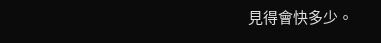見得會快多少。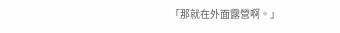「那就在外面露營啊。」